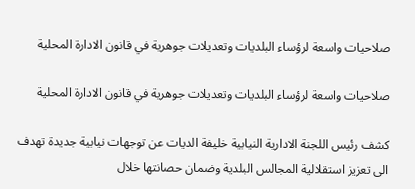صلاحيات واسعة لرؤساء البلديات وتعديلات جوهرية في قانون الادارة المحلية

صلاحيات واسعة لرؤساء البلديات وتعديلات جوهرية في قانون الادارة المحلية

كشف رئيس اللجنة الادارية النيابية خليفة الديات عن توجهات نيابية جديدة تهدف الى تعزيز استقلالية المجالس البلدية وضمان حصانتها خلال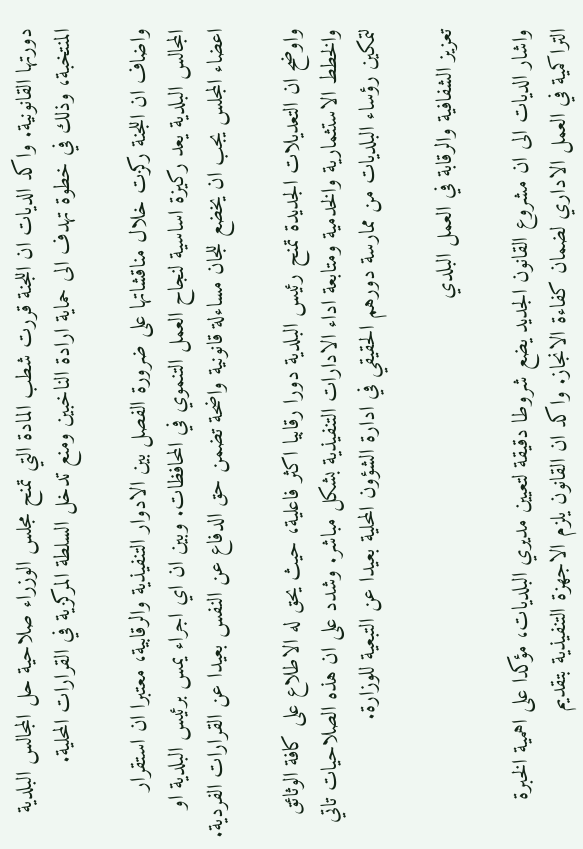دورتها القانونية. واكد الديات ان اللجنة قررت شطب المادة التي تمنح مجلس الوزراء صلاحية حل المجالس البلدية المنتخبة، وذلك في خطوة تهدف الى حماية ارادة الناخبين ومنع تدخل السلطة المركزية في القرارات المحلية.

واضاف ان اللجنة ركزت خلال مناقشاتها على ضرورة الفصل بين الادوار التنفيذية والرقابية، معتبرا ان استقرار المجالس البلدية يعد ركيزة اساسية لنجاح العمل التنموي في المحافظات. وبين ان اي اجراء يمس برئيس البلدية او اعضاء المجلس يجب ان يخضع للجان مساءلة قانونية واضحة تضمن حق الدفاع عن النفس بعيدا عن القرارات الفردية.

واوضح ان التعديلات الجديدة تمنح رئيس البلدية دورا رقابيا اكثر فاعلية، حيث يحق له الاطلاع على كافة الوثائق والخطط الاستثمارية والخدمية ومتابعة اداء الادارات التنفيذية بشكل مباشر. وشدد على ان هذه الصلاحيات تاتي لتمكين رؤساء البلديات من ممارسة دورهم الحقيقي في ادارة الشؤون المحلية بعيدا عن التبعية للوزارة.

تعزيز الشفافية والرقابة في العمل البلدي

واشار الديات الى ان مشروع القانون الجديد يضع شروطا دقيقة لتعيين مديري البلديات، مؤكدا على اهمية الخبرة التراكمية في العمل الاداري لضمان كفاءة الانجاز. واكد ان القانون يلزم الاجهزة التنفيذية بتقديم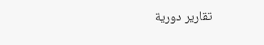تقارير دورية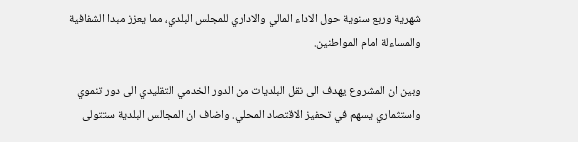شهرية وربع سنوية حول الاداء المالي والاداري للمجلس البلدي، مما يعزز مبدا الشفافية والمساءلة امام المواطنين.

وبين ان المشروع يهدف الى نقل البلديات من الدور الخدمي التقليدي الى دور تنموي واستثماري يسهم في تحفيز الاقتصاد المحلي. واضاف ان المجالس البلدية ستتولى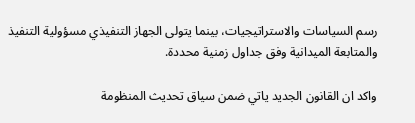رسم السياسات والاستراتيجيات، بينما يتولى الجهاز التنفيذي مسؤولية التنفيذ والمتابعة الميدانية وفق جداول زمنية محددة.

واكد ان القانون الجديد ياتي ضمن سياق تحديث المنظومة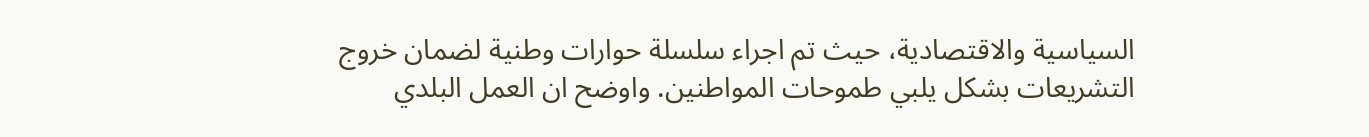السياسية والاقتصادية، حيث تم اجراء سلسلة حوارات وطنية لضمان خروج التشريعات بشكل يلبي طموحات المواطنين. واوضح ان العمل البلدي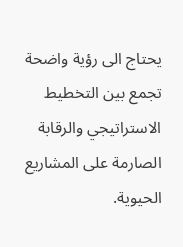يحتاج الى رؤية واضحة تجمع بين التخطيط الاستراتيجي والرقابة الصارمة على المشاريع الحيوية.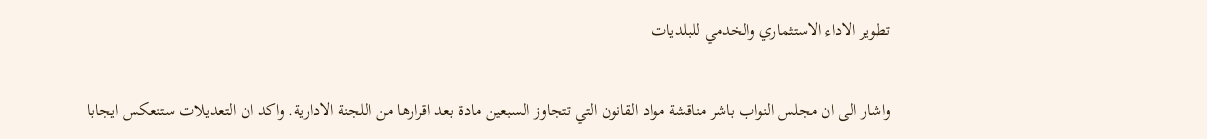تطوير الاداء الاستثماري والخدمي للبلديات

واشار الى ان مجلس النواب باشر مناقشة مواد القانون التي تتجاوز السبعين مادة بعد اقرارها من اللجنة الادارية. واكد ان التعديلات ستنعكس ايجابا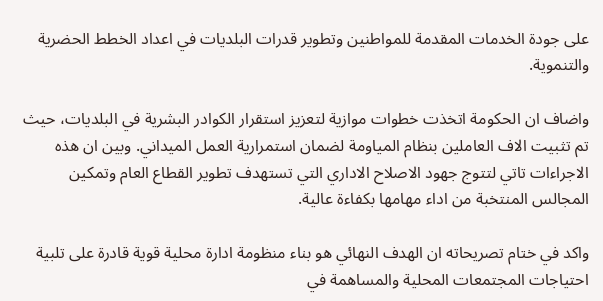على جودة الخدمات المقدمة للمواطنين وتطوير قدرات البلديات في اعداد الخطط الحضرية والتنموية.

واضاف ان الحكومة اتخذت خطوات موازية لتعزيز استقرار الكوادر البشرية في البلديات، حيث تم تثبيت الاف العاملين بنظام المياومة لضمان استمرارية العمل الميداني. وبين ان هذه الاجراءات تاتي لتتوج جهود الاصلاح الاداري التي تستهدف تطوير القطاع العام وتمكين المجالس المنتخبة من اداء مهامها بكفاءة عالية.

واكد في ختام تصريحاته ان الهدف النهائي هو بناء منظومة ادارة محلية قوية قادرة على تلبية احتياجات المجتمعات المحلية والمساهمة في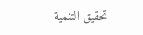تحقيق التنمية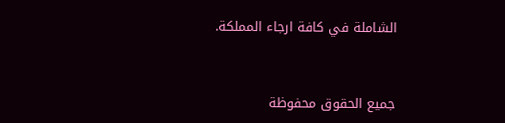الشاملة في كافة ارجاء المملكة.


جميع الحقوق محفوظة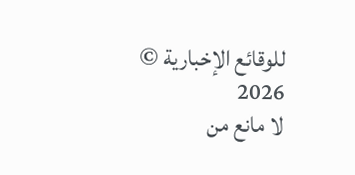للوقائع الإخبارية © 2026
لا مانع من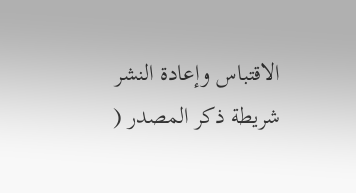الاقتباس وإعادة النشر شريطة ذكر المصدر (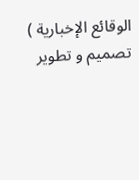الوقائع الإخبارية )
تصميم و تطوير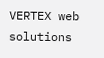VERTEX web solutions